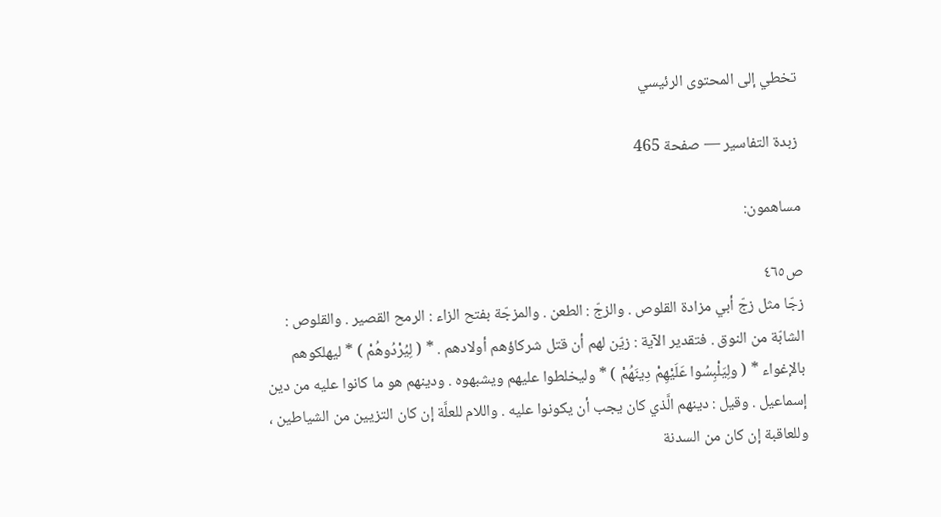تخطي إلى المحتوى الرئيسي

زبدة التفاسير — صفحة 465

مساهمون:

ص٤٦٥
زجّا مثل زجّ أبي مزادة القلوص . والزجّ : الطعن . والمزجّة بفتح الزاء : الرمح القصير . والقلوص : الشابّة من النوق . فتقدير الآية : زيّن لهم أن قتل شركاؤهم أولادهم . * ( لِيُرْدُوهُمْ ) * ليهلكوهم بالإغواء * ( ولِيَلْبِسُوا عَلَيْهِمْ دِينَهُمْ ) * وليخلطوا عليهم ويشبهوه . ودينهم هو ما كانوا عليه من دين إسماعيل . وقيل : دينهم الَّذي كان يجب أن يكونوا عليه . واللام للعلَّة إن كان التزيين من الشياطين ، وللعاقبة إن كان من السدنة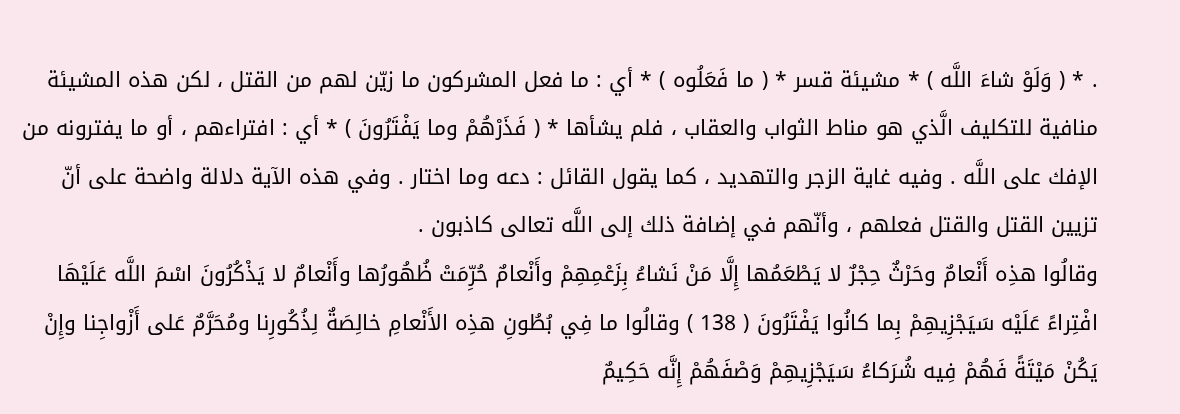. * ( وَلَوْ شاءَ اللَّه ) * مشيئة قسر * ( ما فَعَلُوه ) * أي : ما فعل المشركون ما زيّن لهم من القتل ، لكن هذه المشيئة منافية للتكليف الَّذي هو مناط الثواب والعقاب ، فلم يشأها * ( فَذَرْهُمْ وما يَفْتَرُونَ ) * أي : افتراءهم ، أو ما يفترونه من الإفك على اللَّه . وفيه غاية الزجر والتهديد ، كما يقول القائل : دعه وما اختار . وفي هذه الآية دلالة واضحة على أنّ تزيين القتل والقتل فعلهم ، وأنّهم في إضافة ذلك إلى اللَّه تعالى كاذبون .
وقالُوا هذِه أَنْعامٌ وحَرْثٌ حِجْرٌ لا يَطْعَمُها إِلَّا مَنْ نَشاءُ بِزَعْمِهِمْ وأَنْعامٌ حُرِّمَتْ ظُهُورُها وأَنْعامٌ لا يَذْكُرُونَ اسْمَ اللَّه عَلَيْهَا افْتِراءً عَلَيْه سَيَجْزِيهِمْ بِما كانُوا يَفْتَرُونَ ( 138 ) وقالُوا ما فِي بُطُونِ هذِه الأَنْعامِ خالِصَةٌ لِذُكُورِنا ومُحَرَّمٌ عَلى أَزْواجِنا وإِنْ يَكُنْ مَيْتَةً فَهُمْ فِيه شُرَكاءُ سَيَجْزِيهِمْ وَصْفَهُمْ إِنَّه حَكِيمٌ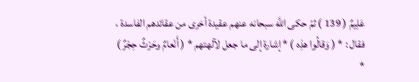عَلِيمٌ ( 139 ) ثمّ حكى اللَّه سبحانه عنهم عقيدة أخرى من عقائدهم الفاسدة ، فقال : * ( وَقالُوا هذِه ) * إشارة إلى ما جعل لآلهتهم * ( أَنْعامٌ وحَرْثٌ حِجْرٌ ) *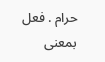حرام . فعل بمعنى